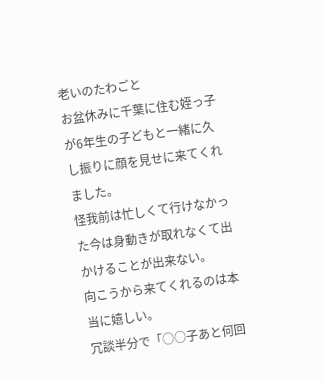老いのたわごと
お盆休みに千葉に住む姪っ子が6年生の子どもと一緒に久し振りに顔を見せに来てくれました。
怪我前は忙しくて行けなかった今は身動きが取れなくて出かけることが出来ない。
向こうから来てくれるのは本当に嬉しい。
冗談半分で「○○子あと何回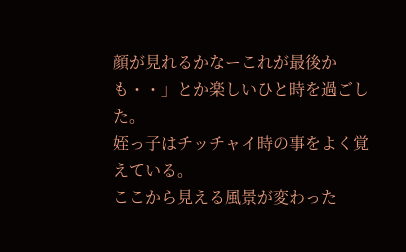顔が見れるかなーこれが最後かも・・」とか楽しいひと時を過ごした。
姪っ子はチッチャイ時の事をよく覚えている。
ここから見える風景が変わった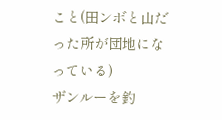こと(田ンボと山だった所が団地になっている)
ザンルーを釣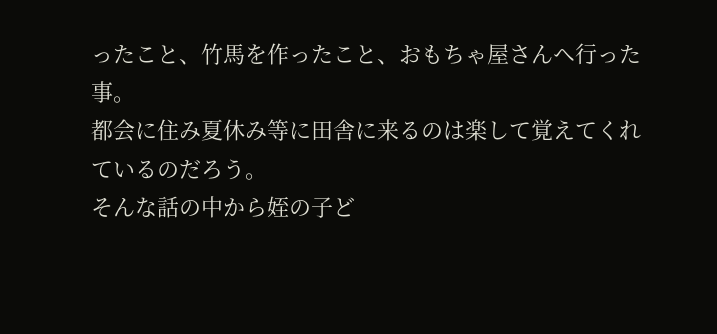ったこと、竹馬を作ったこと、おもちゃ屋さんヘ行った事。
都会に住み夏休み等に田舎に来るのは楽して覚えてくれているのだろう。
そんな話の中から姪の子ど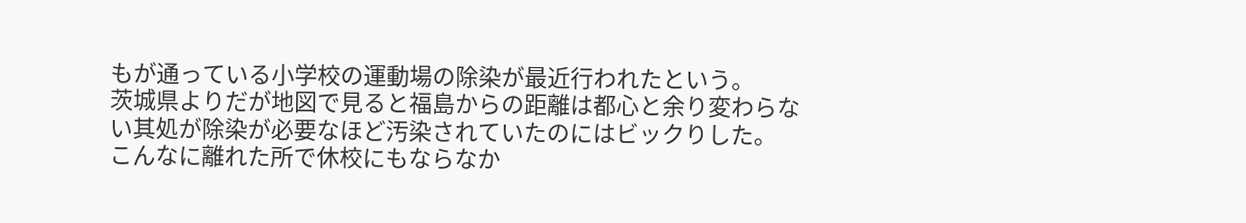もが通っている小学校の運動場の除染が最近行われたという。
茨城県よりだが地図で見ると福島からの距離は都心と余り変わらない其処が除染が必要なほど汚染されていたのにはビックりした。
こんなに離れた所で休校にもならなか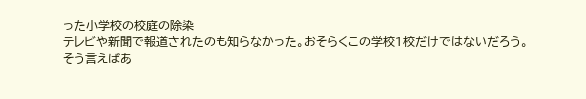った小学校の校庭の除染
テレビや新聞で報道されたのも知らなかった。おそらくこの学校1校だけではないだろう。
そう言えばあ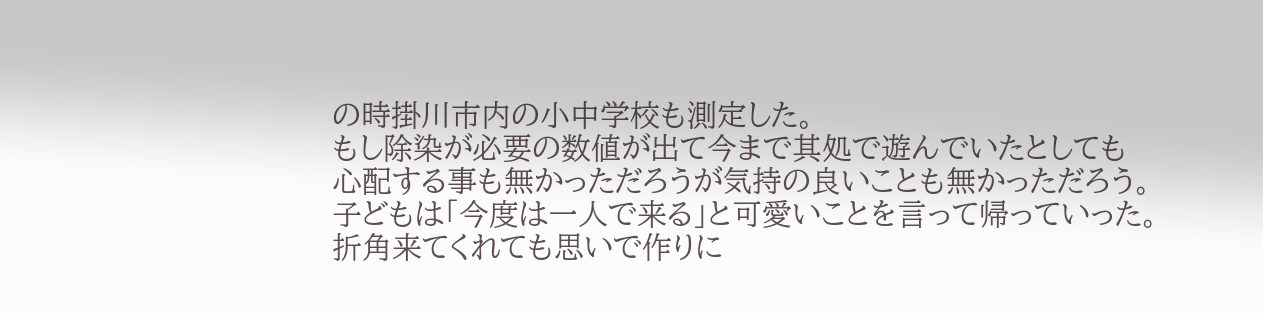の時掛川市内の小中学校も測定した。
もし除染が必要の数値が出て今まで其処で遊んでいたとしても
心配する事も無かっただろうが気持の良いことも無かっただろう。
子どもは「今度は一人で来る」と可愛いことを言って帰っていった。
折角来てくれても思いで作りに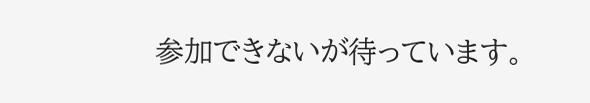参加できないが待っています。